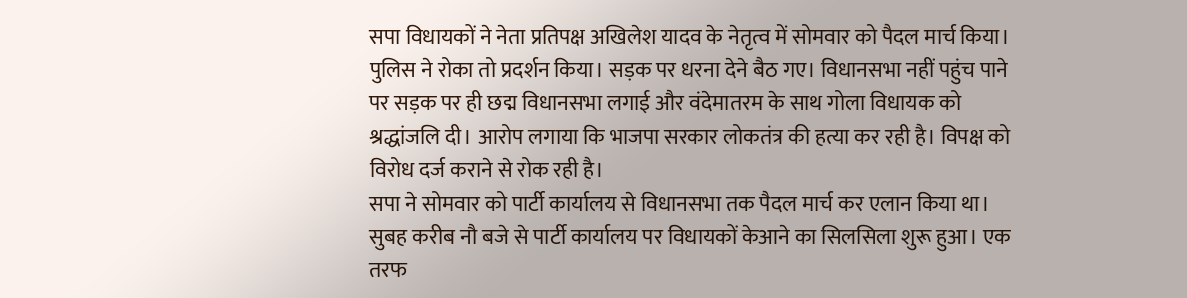सपा विधायकों ने नेता प्रतिपक्ष अखिलेश यादव के नेतृत्व में सोमवार को पैदल मार्च किया। पुलिस ने रोका तो प्रदर्शन किया। सड़क पर धरना देने बैठ गए। विधानसभा नहीं पहुंच पाने पर सड़क पर ही छद्म विधानसभा लगाई और वंदेमातरम के साथ गोला विधायक को श्रद्धांजलि दी। आरोप लगाया कि भाजपा सरकार लोकतंत्र की हत्या कर रही है। विपक्ष को विरोध दर्ज कराने से रोक रही है।
सपा ने सोमवार को पार्टी कार्यालय से विधानसभा तक पैदल मार्च कर एलान किया था। सुबह करीब नौ बजे से पार्टी कार्यालय पर विधायकों केआने का सिलसिला शुरू हुआ। एक तरफ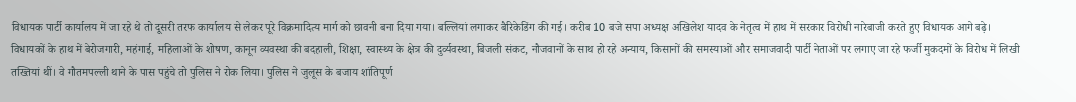विधायक पार्टी कार्यालय में जा रहे थे तो दूसरी तरफ कार्यालय से लेकर पूरे विक्रमादित्य मार्ग को छावनी बना दिया गया। बल्लियां लगाकर बैरिकेडिंग की गई। करीब 10 बजे सपा अध्यक्ष अखिलेश यादव के नेतृत्व में हाथ में सरकार विरोधी नारेबाजी करते हुए विधायक आगे बढ़े।
विधायकों के हाथ में बेरोजगारी, महंगाई, महिलाओं के शोषण, कानून व्यवस्था की बदहाली, शिक्षा, स्वास्थ्य के क्षेत्र की दुर्व्यवस्था, बिजली संकट, नौजवानों के साथ हो रहे अन्याय, किसानों की समस्याओं और समाजवादी पार्टी नेताओं पर लगाए जा रहे फर्जी मुकदमों के विरोध में लिखी तख्तियां थीं। वे गौतमपल्ली थाने के पास पहुंचे तो पुलिस ने रोक लिया। पुलिस ने जुलूस के बजाय शांतिपूर्ण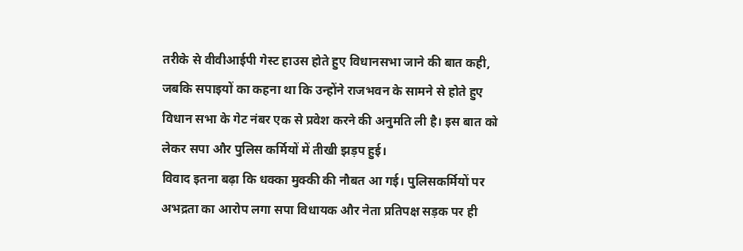तरीके से वीवीआईपी गेस्ट हाउस होते हुए विधानसभा जाने की बात कही, जबकि सपाइयों का कहना था कि उन्होंने राजभवन के सामने से होते हुए विधान सभा के गेट नंबर एक से प्रवेश करने की अनुमति ली है। इस बात को लेकर सपा और पुलिस कर्मियों में तीखी झड़प हुई।
विवाद इतना बढ़ा कि धक्का मुक्की की नौबत आ गई। पुलिसकर्मियों पर अभद्रता का आरोप लगा सपा विधायक और नेता प्रतिपक्ष सड़क पर ही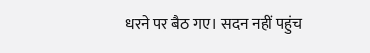धरने पर बैठ गए। सदन नहीं पहुंच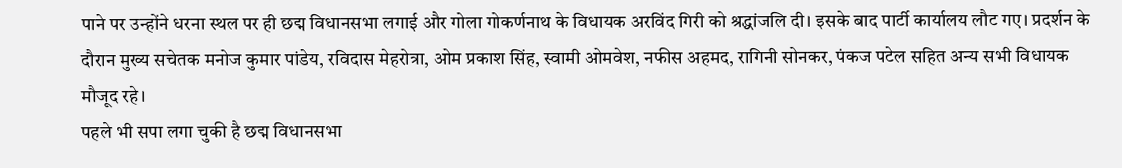पाने पर उन्होंने धरना स्थल पर ही छद्म विधानसभा लगाई और गोला गोकर्णनाथ के विधायक अरविंद गिरी को श्रद्धांजलि दी। इसके बाद पार्टी कार्यालय लौट गए। प्रदर्शन के दौरान मुख्य सचेतक मनोज कुमार पांडेय, रविदास मेहरोत्रा, ओम प्रकाश सिंह, स्वामी ओमवेश, नफीस अहमद, रागिनी सोनकर, पंकज पटेल सहित अन्य सभी विधायक मौजूद रहे।
पहले भी सपा लगा चुकी है छद्म विधानसभा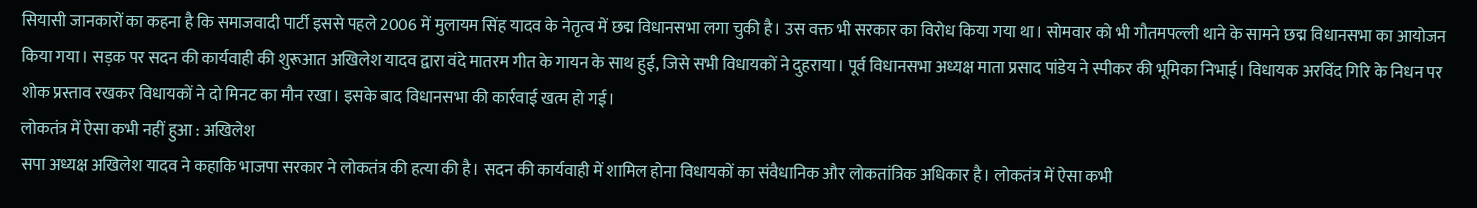सियासी जानकारों का कहना है कि समाजवादी पार्टी इससे पहले 2006 में मुलायम सिंह यादव के नेतृत्व में छद्म विधानसभा लगा चुकी है। उस वक्त भी सरकार का विरोध किया गया था। सोमवार को भी गौतमपल्ली थाने के सामने छद्म विधानसभा का आयोजन किया गया। सड़क पर सदन की कार्यवाही की शुरूआत अखिलेश यादव द्वारा वंदे मातरम गीत के गायन के साथ हुई, जिसे सभी विधायकों ने दुहराया। पूर्व विधानसभा अध्यक्ष माता प्रसाद पांडेय ने स्पीकर की भूमिका निभाई। विधायक अरविंद गिरि के निधन पर शोक प्रस्ताव रखकर विधायकों ने दो मिनट का मौन रखा। इसके बाद विधानसभा की कार्रवाई खत्म हो गई।
लोकतंत्र में ऐसा कभी नहीं हुआ : अखिलेश
सपा अध्यक्ष अखिलेश यादव ने कहाकि भाजपा सरकार ने लोकतंत्र की हत्या की है। सदन की कार्यवाही में शामिल होना विधायकों का संवैधानिक और लोकतांत्रिक अधिकार है। लोकतंत्र में ऐसा कभी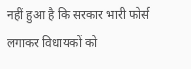नहीं हुआ है कि सरकार भारी फोर्स लगाकर विधायकों को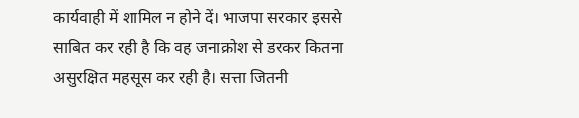कार्यवाही में शामिल न होने दें। भाजपा सरकार इससे साबित कर रही है कि वह जनाक्रोश से डरकर कितना असुरक्षित महसूस कर रही है। सत्ता जितनी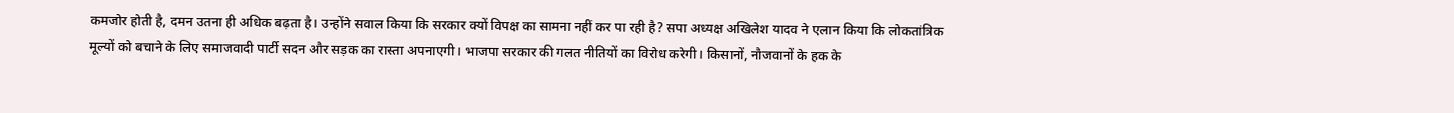कमजोर होती है, दमन उतना ही अधिक बढ़ता है। उन्होंने सवाल किया कि सरकार क्यों विपक्ष का सामना नहीं कर पा रही है? सपा अध्यक्ष अखिलेश यादव ने एलान किया कि लोकतांत्रिक मूल्यों को बचाने के लिए समाजवादी पार्टी सदन और सड़क का रास्ता अपनाएगी। भाजपा सरकार की गलत नीतियों का विरोध करेगी। किसानों, नौजवानों के हक के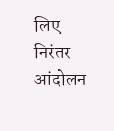लिए निरंतर आंदोलन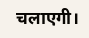चलाएगी।